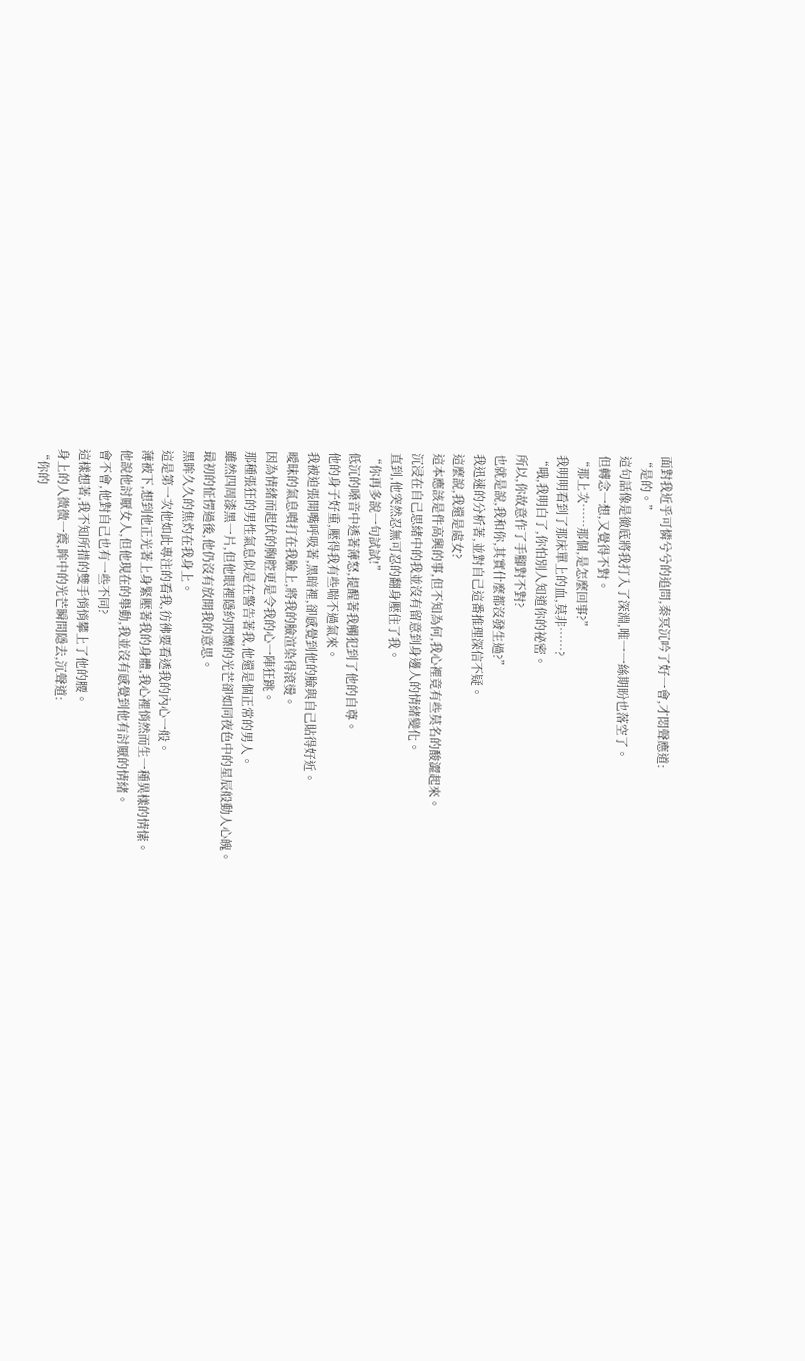面對我近乎可憐兮兮的追問,秦冥沉吟了好一會,才悶聲應道:
“是的。”
這句話像是徹底將我打入了深淵,唯一一絲期盼也落空了。
但轉念一想,又覺得不對。
“那上次……那個,是怎麼回事?”
我明明看到了那床單上的血,莫非……?
“哦,我明白了,你怕別人知道你的祕密。
所以,你故意作了手腳對不對?
也就是說,我和你,其實什麼都沒發生過?”
我迅速的分析著,並對自己這番推理深信不疑。
這麼說,我還是處女?
這本應該是件高興的事,但不知為何,我心裡竟有些莫名的酸澀起來。
沉浸在自己思緒中的我並沒有留意到身邊人的情緒變化。
直到,他突然忍無可忍的翻身壓住了我。
“你再多說一句試試!”
低沉的嗓音中透著薄怒,提醒著我觸犯到了他的自尊。
他的身子好重,壓得我有些喘不過氣來。
我被迫張開嘴呼吸著,黑暗裡,卻感覺到他的臉與自己貼得好近。
曖昧的氣息噴打在我臉上,將我的臉渲染得滾燙。
因為情緒而起伏的胸腔更是令我的心一陣狂跳。
那種張狂的男性氣息似是在警告著我,他還是個正常的男人。
雖然四周漆黑一片,但他眼裡隱約閃爍的光芒卻如同夜色中的星辰般動人心魄。
最初的怔愣過後,他仍沒有放開我的意思。
黑眸久久的焦灼在我身上。
這是第一次他如此專注的看我,彷彿要看透我的內心一般。
薄被下,想到他正光著上身緊壓著我的身體,我心裡悄然而生一種異樣的情愫。
他說他討厭女人,但他現在的舉動,我並沒有感覺到他有討厭的情緒。
會不會,他對自己也有一些不同?
這樣想著,我不知所措的雙手悄悄攀上了他的腰。
身上的人微微一震,眸中的光芒瞬間隱去,沉聲道:
“你的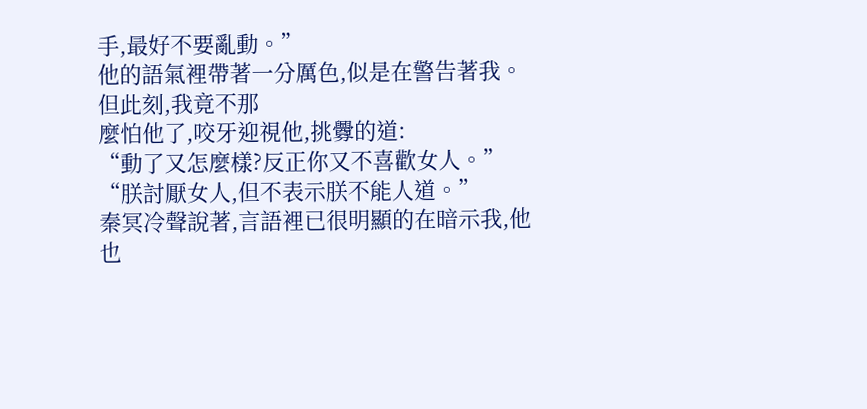手,最好不要亂動。”
他的語氣裡帶著一分厲色,似是在警告著我。
但此刻,我竟不那
麼怕他了,咬牙迎視他,挑釁的道:
“動了又怎麼樣?反正你又不喜歡女人。”
“朕討厭女人,但不表示朕不能人道。”
秦冥冷聲說著,言語裡已很明顯的在暗示我,他也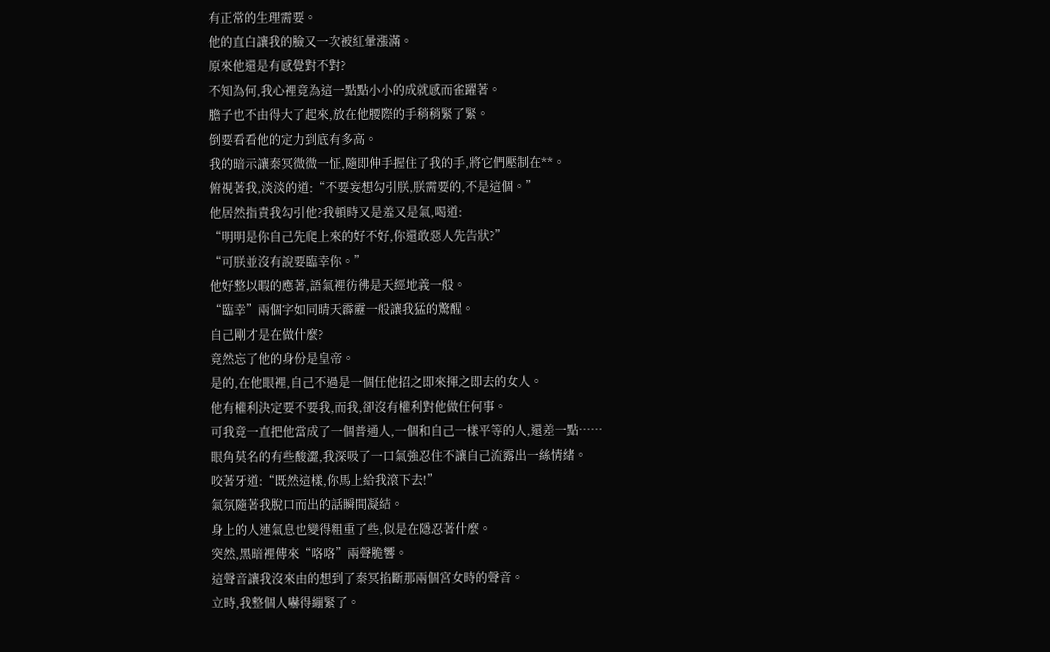有正常的生理需要。
他的直白讓我的臉又一次被紅暈漲滿。
原來他還是有感覺對不對?
不知為何,我心裡竟為這一點點小小的成就感而雀躍著。
膽子也不由得大了起來,放在他腰際的手稍稍緊了緊。
倒要看看他的定力到底有多高。
我的暗示讓秦冥微微一怔,隨即伸手握住了我的手,將它們壓制在**。
俯視著我,淡淡的道:“不要妄想勾引朕,朕需要的,不是這個。”
他居然指責我勾引他?我頓時又是羞又是氣,喝道:
“明明是你自己先爬上來的好不好,你還敢惡人先告狀?”
“可朕並沒有說要臨幸你。”
他好整以暇的應著,語氣裡彷彿是天經地義一般。
“臨幸”兩個字如同晴天霹靂一般讓我猛的驚醒。
自己剛才是在做什麼?
竟然忘了他的身份是皇帝。
是的,在他眼裡,自己不過是一個任他招之即來揮之即去的女人。
他有權利決定要不要我,而我,卻沒有權利對他做任何事。
可我竟一直把他當成了一個普通人,一個和自己一樣平等的人,還差一點……
眼角莫名的有些酸澀,我深吸了一口氣強忍住不讓自己流露出一絲情緒。
咬著牙道:“既然這樣,你馬上給我滾下去!”
氣氛隨著我脫口而出的話瞬間凝結。
身上的人連氣息也變得粗重了些,似是在隱忍著什麼。
突然,黑暗裡傳來“咯咯”兩聲脆響。
這聲音讓我沒來由的想到了秦冥掐斷那兩個宮女時的聲音。
立時,我整個人嚇得繃緊了。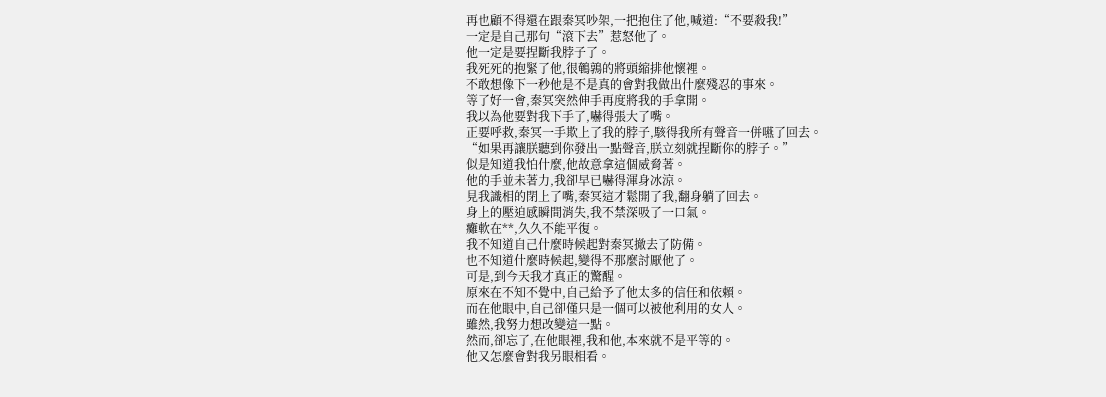再也顧不得還在跟秦冥吵架,一把抱住了他,喊道:“不要殺我!”
一定是自己那句“滾下去”惹怒他了。
他一定是要捏斷我脖子了。
我死死的抱緊了他,很鵪鶉的將頭縮排他懷裡。
不敢想像下一秒他是不是真的會對我做出什麼殘忍的事來。
等了好一會,秦冥突然伸手再度將我的手拿開。
我以為他要對我下手了,嚇得張大了嘴。
正要呼救,秦冥一手欺上了我的脖子,駭得我所有聲音一併嚥了回去。
“如果再讓朕聽到你發出一點聲音,朕立刻就捏斷你的脖子。”
似是知道我怕什麼,他故意拿這個威脅著。
他的手並未著力,我卻早已嚇得渾身冰涼。
見我識相的閉上了嘴,秦冥這才鬆開了我,翻身躺了回去。
身上的壓迫感瞬間消失,我不禁深吸了一口氣。
癱軟在**,久久不能平復。
我不知道自己什麼時候起對秦冥撤去了防備。
也不知道什麼時候起,變得不那麼討厭他了。
可是,到今天我才真正的驚醒。
原來在不知不覺中,自己給予了他太多的信任和依賴。
而在他眼中,自己卻僅只是一個可以被他利用的女人。
雖然,我努力想改變這一點。
然而,卻忘了,在他眼裡,我和他,本來就不是平等的。
他又怎麼會對我另眼相看。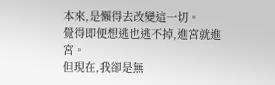本來,是懶得去改變這一切。
覺得即便想逃也逃不掉,進宮就進宮。
但現在,我卻是無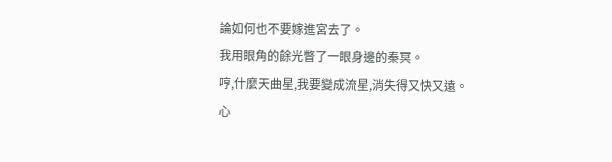論如何也不要嫁進宮去了。
我用眼角的餘光瞥了一眼身邊的秦冥。
哼,什麼天曲星,我要變成流星,消失得又快又遠。
心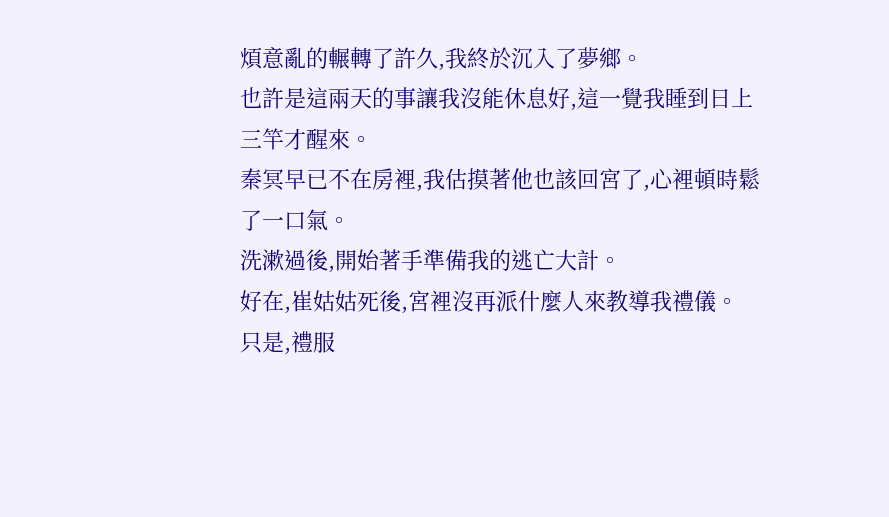煩意亂的輾轉了許久,我終於沉入了夢鄉。
也許是這兩天的事讓我沒能休息好,這一覺我睡到日上三竿才醒來。
秦冥早已不在房裡,我估摸著他也該回宮了,心裡頓時鬆了一口氣。
洗漱過後,開始著手準備我的逃亡大計。
好在,崔姑姑死後,宮裡沒再派什麼人來教導我禮儀。
只是,禮服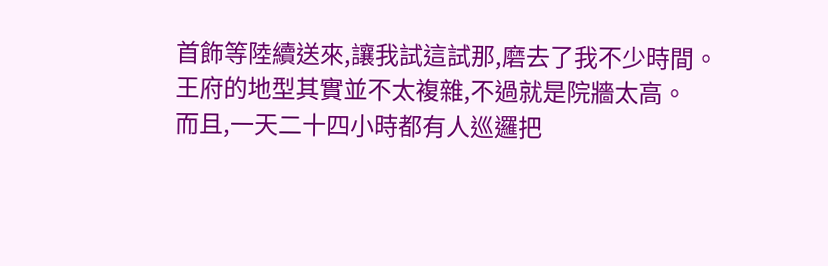首飾等陸續送來,讓我試這試那,磨去了我不少時間。
王府的地型其實並不太複雜,不過就是院牆太高。
而且,一天二十四小時都有人巡邏把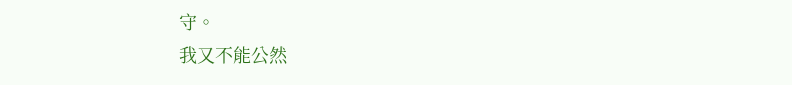守。
我又不能公然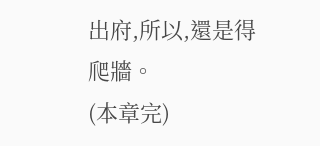出府,所以,還是得爬牆。
(本章完)